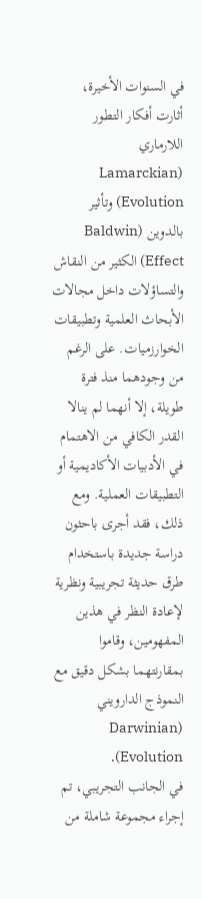في السنوات الأخيرة، أثارت أفكار التطور اللارماري (Lamarckian Evolution) وتأثير بالدوين (Baldwin Effect) الكثير من النقاش والتساؤلات داخل مجالات الأبحاث العلمية وتطبيقات الخوارزميات. على الرغم من وجودهما منذ فترة طويلة، إلا أنهما لم ينالا القدر الكافي من الاهتمام في الأدبيات الأكاديمية أو التطبيقات العملية. ومع ذلك، فقد أجرى باحثون دراسة جديدة باستخدام طرق حديثة تجريبية ونظرية لإعادة النظر في هذين المفهومين، وقاموا بمقارنتهما بشكل دقيق مع النموذج الدارويني (Darwinian Evolution).
في الجانب التجريبي، تم إجراء مجموعة شاملة من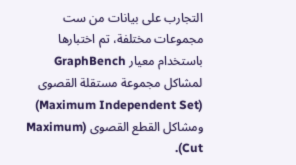التجارب على بيانات من ست مجموعات مختلفة، تم اختبارها باستخدام معيار GraphBench لمشاكل مجموعة مستقلة القصوى (Maximum Independent Set) ومشاكل القطع القصوى (Maximum Cut).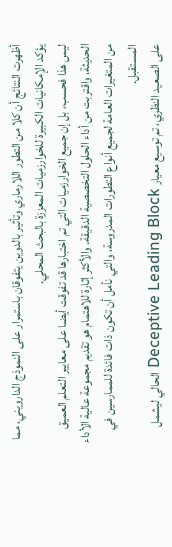أظهرت النتائج أن كلا من التطور اللارماري وتأثير بالدوين يتفوقان باستمرار على النموذج الدارويني، مما يؤكد الإمكانيات الكبيرة للخوارزميات المعززة بالبحث المحلي.
ليس هذا فحسب، بل إن جميع الخوارزميات التي تم اختبارها قد تفوقت أيضا على معايير التعلم العميق الحديثة، واقتربت من أداء الحلول التخصصية الدقيقة. والأكثر إثارة للاهتمام هو تقديم مجموعة عالية الأداء من المتغيرات العامة لجميع أنواع التطورات المدروسة، والتي نأمل أن تكون ذات فائدة للممارسين في المستقبل.
على الصعيد النظري، تم توسيع معيار Deceptive Leading Block الحالي ليشمل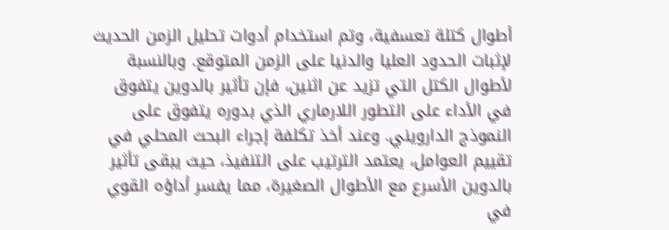أطوال كتلة تعسفية، وتم استخدام أدوات تحليل الزمن الحديث لإثبات الحدود العليا والدنيا على الزمن المتوقع. وبالنسبة لأطوال الكتل التي تزيد عن اثنين، فإن تأثير بالدوين يتفوق في الأداء على التطور اللارماري الذي بدوره يتفوق على النموذج الدارويني. وعند أخذ تكلفة إجراء البحث المحلي في تقييم العوامل، يعتمد الترتيب على التنفيذ، حيث يبقى تأثير بالدوين الأسرع مع الأطوال الصغيرة، مما يفسر أداؤه القوي في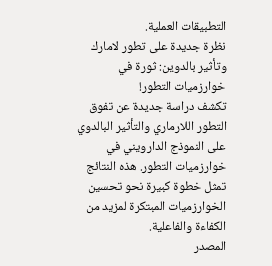التطبيقات العملية.
نظرة جديدة على تطور لامارك وتأثير بالدوين: ثورة في خوارزميات التطور!
تكشف دراسة جديدة عن تفوق التطور اللارماري والتأثير البالدوي على النموذج الدارويني في خوارزميات التطور. هذه النتائج تمثل خطوة كبيرة نحو تحسين الخوارزميات المبتكرة لمزيد من الكفاءة والفاعلية.
المصدر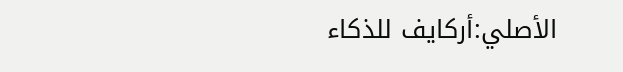الأصلي:أركايف للذكاء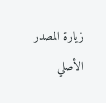زيارة المصدر الأصلي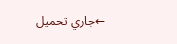←جاري تحميل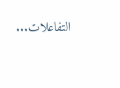التفاعلات...